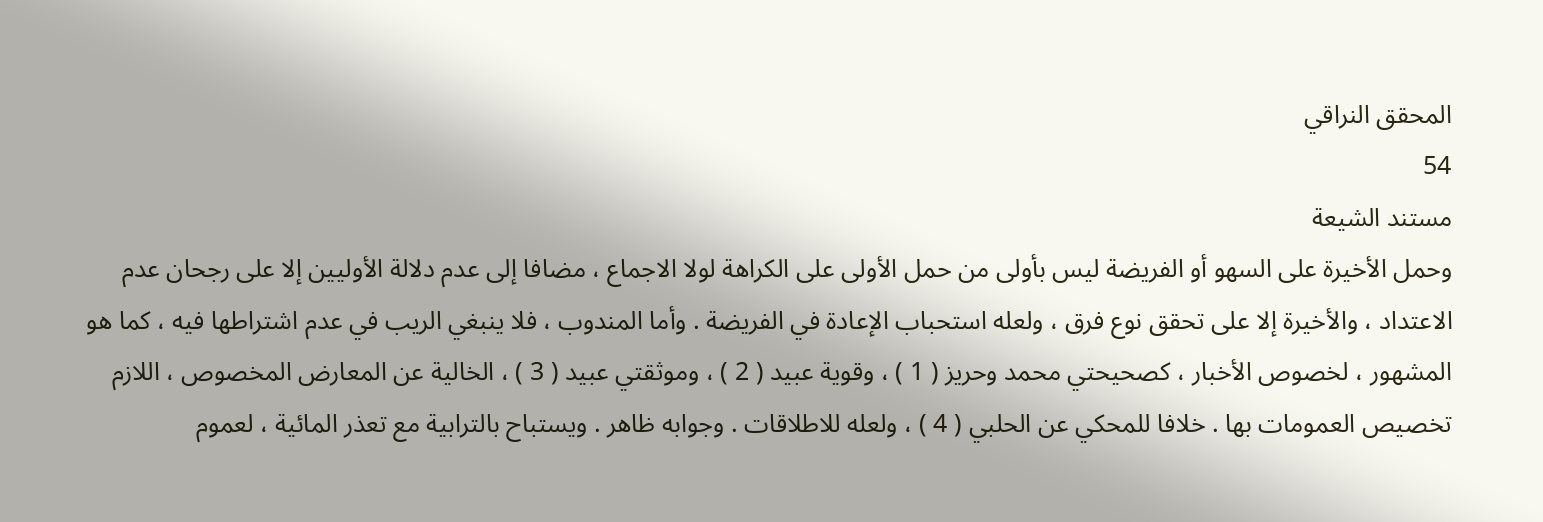المحقق النراقي
54
مستند الشيعة
وحمل الأخيرة على السهو أو الفريضة ليس بأولى من حمل الأولى على الكراهة لولا الاجماع ، مضافا إلى عدم دلالة الأوليين إلا على رجحان عدم الاعتداد ، والأخيرة إلا على تحقق نوع فرق ، ولعله استحباب الإعادة في الفريضة . وأما المندوب ، فلا ينبغي الريب في عدم اشتراطها فيه ، كما هو المشهور ، لخصوص الأخبار ، كصحيحتي محمد وحريز ( 1 ) ، وقوية عبيد ( 2 ) ، وموثقتي عبيد ( 3 ) ، الخالية عن المعارض المخصوص ، اللازم تخصيص العمومات بها . خلافا للمحكي عن الحلبي ( 4 ) ، ولعله للاطلاقات . وجوابه ظاهر . ويستباح بالترابية مع تعذر المائية ، لعموم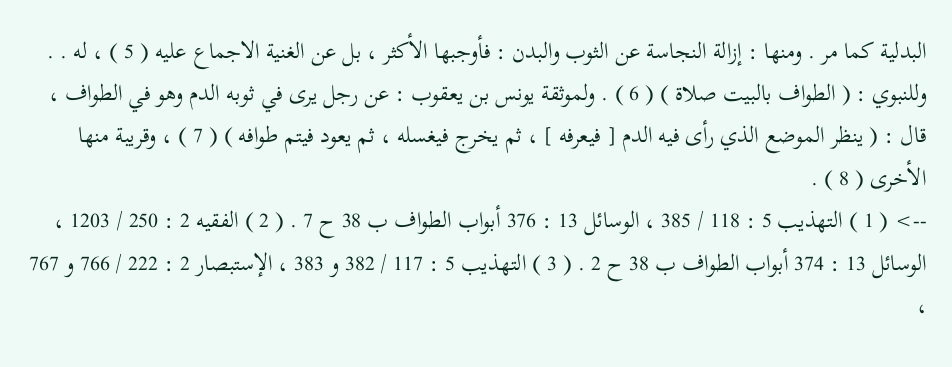البدلية كما مر . ومنها : إزالة النجاسة عن الثوب والبدن : فأوجبها الأكثر ، بل عن الغنية الاجماع عليه ( 5 ) ، له . . وللنبوي : ( الطواف بالبيت صلاة ) ( 6 ) . ولموثقة يونس بن يعقوب : عن رجل يرى في ثوبه الدم وهو في الطواف ، قال : ( ينظر الموضع الذي رأى فيه الدم [ فيعرفه ] ، ثم يخرج فيغسله ، ثم يعود فيتم طوافه ) ( 7 ) ، وقريبة منها الأخرى ( 8 ) .
--> ( 1 ) التهذيب 5 : 118 / 385 ، الوسائل 13 : 376 أبواب الطواف ب 38 ح 7 . ( 2 ) الفقيه 2 : 250 / 1203 ، الوسائل 13 : 374 أبواب الطواف ب 38 ح 2 . ( 3 ) التهذيب 5 : 117 / 382 و 383 ، الإستبصار 2 : 222 / 766 و 767 ،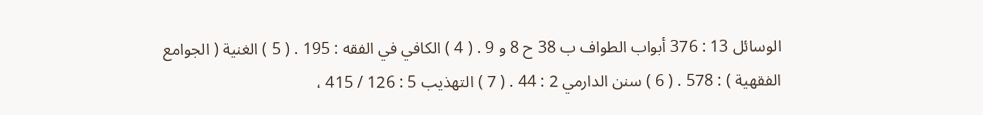الوسائل 13 : 376 أبواب الطواف ب 38 ح 8 و 9 . ( 4 ) الكافي في الفقه : 195 . ( 5 ) الغنية ( الجوامع الفقهية ) : 578 . ( 6 ) سنن الدارمي 2 : 44 . ( 7 ) التهذيب 5 : 126 / 415 ،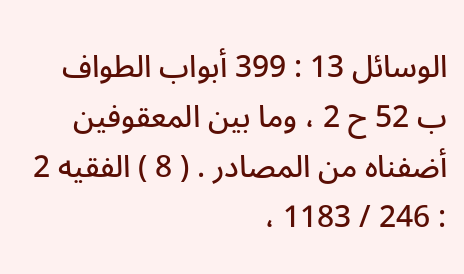الوسائل 13 : 399 أبواب الطواف ب 52 ح 2 ، وما بين المعقوفين أضفناه من المصادر . ( 8 ) الفقيه 2 : 246 / 1183 ،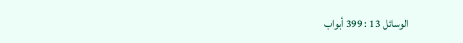الوسائل 13 : 399 أبواب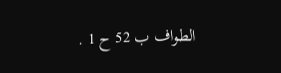الطواف ب 52 ح 1 .